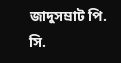জাদুসম্রাট পি. সি.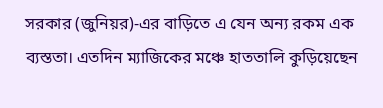সরকার (জুনিয়র)-এর বাড়িতে এ যেন অন্য রকম এক ব্যস্ততা। এতদিন ম্যাজিকের মঞ্চে হাততালি কুড়িয়েছেন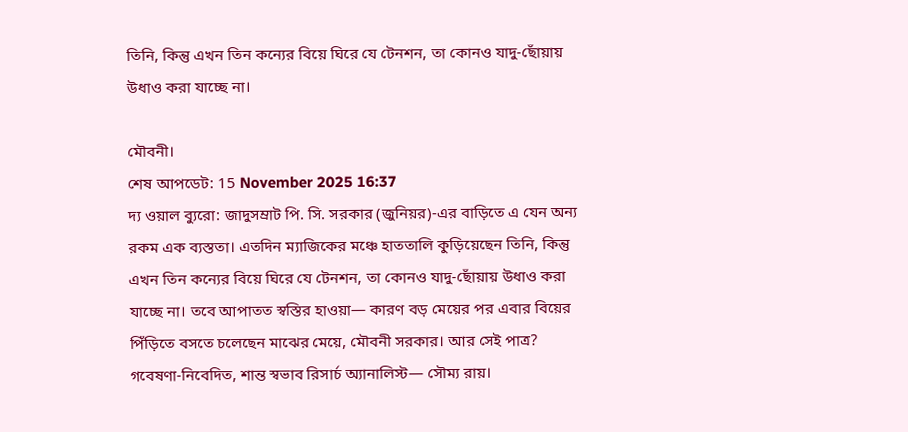তিনি, কিন্তু এখন তিন কন্যের বিয়ে ঘিরে যে টেনশন, তা কোনও যাদু-ছোঁয়ায় উধাও করা যাচ্ছে না।

মৌবনী।
শেষ আপডেট: 15 November 2025 16:37
দ্য ওয়াল ব্যুরো: জাদুসম্রাট পি. সি. সরকার (জুনিয়র)-এর বাড়িতে এ যেন অন্য রকম এক ব্যস্ততা। এতদিন ম্যাজিকের মঞ্চে হাততালি কুড়িয়েছেন তিনি, কিন্তু এখন তিন কন্যের বিয়ে ঘিরে যে টেনশন, তা কোনও যাদু-ছোঁয়ায় উধাও করা যাচ্ছে না। তবে আপাতত স্বস্তির হাওয়া— কারণ বড় মেয়ের পর এবার বিয়ের পিঁড়িতে বসতে চলেছেন মাঝের মেয়ে, মৌবনী সরকার। আর সেই পাত্র? গবেষণা-নিবেদিত, শান্ত স্বভাব রিসার্চ অ্যানালিস্ট— সৌম্য রায়।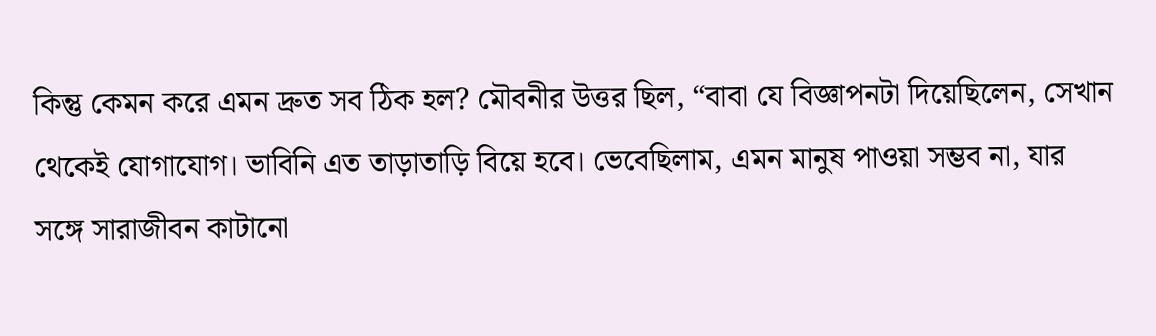কিন্তু কেমন করে এমন দ্রুত সব ঠিক হল? মৌবনীর উত্তর ছিল, “বাবা যে বিজ্ঞাপনটা দিয়েছিলেন, সেখান থেকেই যোগাযোগ। ভাবিনি এত তাড়াতাড়ি বিয়ে হবে। ভেবেছিলাম, এমন মানুষ পাওয়া সম্ভব না, যার সঙ্গে সারাজীবন কাটানো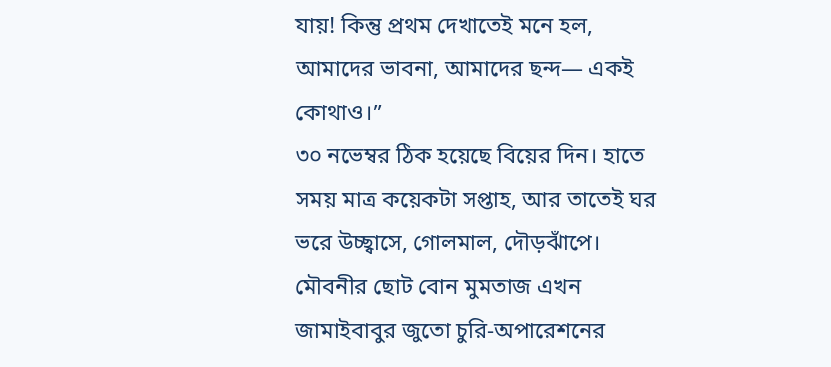যায়! কিন্তু প্রথম দেখাতেই মনে হল, আমাদের ভাবনা, আমাদের ছন্দ— একই কোথাও।”
৩০ নভেম্বর ঠিক হয়েছে বিয়ের দিন। হাতে সময় মাত্র কয়েকটা সপ্তাহ, আর তাতেই ঘর ভরে উচ্ছ্বাসে, গোলমাল, দৌড়ঝাঁপে। মৌবনীর ছোট বোন মুমতাজ এখন জামাইবাবুর জুতো চুরি-অপারেশনের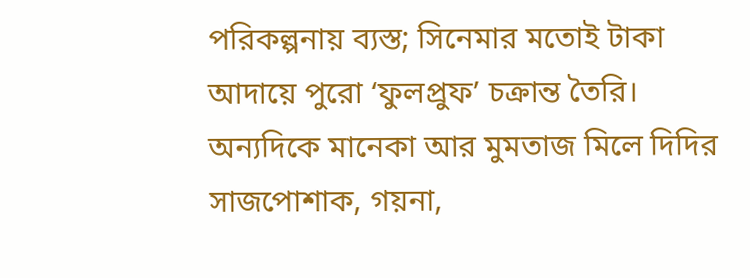পরিকল্পনায় ব্যস্ত; সিনেমার মতোই টাকা আদায়ে পুরো ‘ফুলপ্রুফ’ চক্রান্ত তৈরি। অন্যদিকে মানেকা আর মুমতাজ মিলে দিদির সাজপোশাক, গয়না,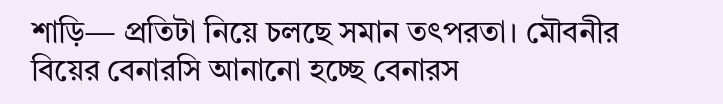শাড়ি— প্রতিটা নিয়ে চলছে সমান তৎপরতা। মৌবনীর বিয়ের বেনারসি আনানো হচ্ছে বেনারস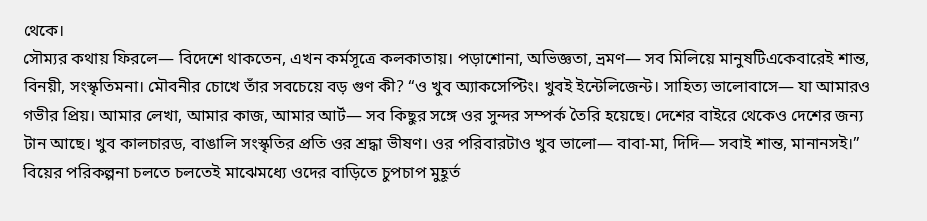থেকে।
সৌম্যর কথায় ফিরলে— বিদেশে থাকতেন, এখন কর্মসূত্রে কলকাতায়। পড়াশোনা, অভিজ্ঞতা, ভ্রমণ— সব মিলিয়ে মানুষটিএকেবারেই শান্ত, বিনয়ী, সংস্কৃতিমনা। মৌবনীর চোখে তাঁর সবচেয়ে বড় গুণ কী? “ও খুব অ্যাকসেপ্টিং। খুবই ইন্টেলিজেন্ট। সাহিত্য ভালোবাসে— যা আমারও গভীর প্রিয়। আমার লেখা, আমার কাজ, আমার আর্ট— সব কিছুর সঙ্গে ওর সুন্দর সম্পর্ক তৈরি হয়েছে। দেশের বাইরে থেকেও দেশের জন্য টান আছে। খুব কালচারড, বাঙালি সংস্কৃতির প্রতি ওর শ্রদ্ধা ভীষণ। ওর পরিবারটাও খুব ভালো— বাবা-মা, দিদি— সবাই শান্ত, মানানসই।”
বিয়ের পরিকল্পনা চলতে চলতেই মাঝেমধ্যে ওদের বাড়িতে চুপচাপ মুহূর্ত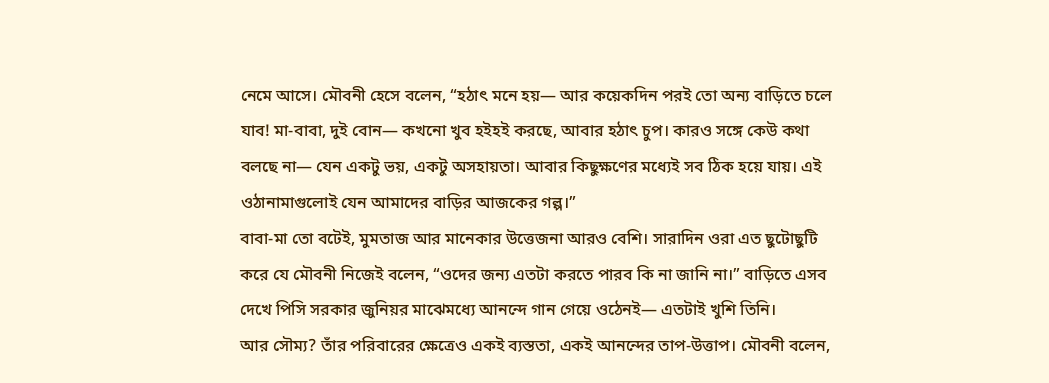নেমে আসে। মৌবনী হেসে বলেন, “হঠাৎ মনে হয়— আর কয়েকদিন পরই তো অন্য বাড়িতে চলে যাব! মা-বাবা, দুই বোন— কখনো খুব হইহই করছে, আবার হঠাৎ চুপ। কারও সঙ্গে কেউ কথা বলছে না— যেন একটু ভয়, একটু অসহায়তা। আবার কিছুক্ষণের মধ্যেই সব ঠিক হয়ে যায়। এই ওঠানামাগুলোই যেন আমাদের বাড়ির আজকের গল্প।”
বাবা-মা তো বটেই, মুমতাজ আর মানেকার উত্তেজনা আরও বেশি। সারাদিন ওরা এত ছুটোছুটি করে যে মৌবনী নিজেই বলেন, “ওদের জন্য এতটা করতে পারব কি না জানি না।” বাড়িতে এসব দেখে পিসি সরকার জুনিয়র মাঝেমধ্যে আনন্দে গান গেয়ে ওঠেনই— এতটাই খুশি তিনি।
আর সৌম্য? তাঁর পরিবারের ক্ষেত্রেও একই ব্যস্ততা, একই আনন্দের তাপ-উত্তাপ। মৌবনী বলেন,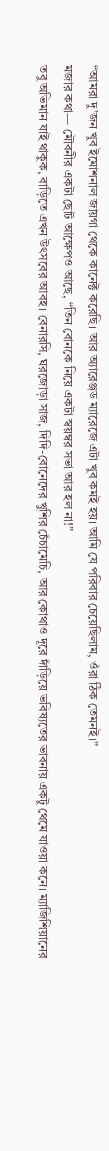“আমরা দু’জন খুব ইমোশনাল জায়গা থেকে কানেক্ট করেছি। আর অ্যারেঞ্জড ম্যারেজে এটা খুব কমই হয়। আমি যে পরিবার চেয়েছিলাম, ওঁরা ঠিক তেমনই।”
মজার কথা— মৌবনীর একটা ছোট আক্ষেপও আছে, “তিন বোনকে নিয়ে একটা স্বয়ম্বর সভা আর হল না!”
তবু অভিমান যাই থাকুক, বাড়িতে এখন উৎসবের আবহ। বেনারসি, ঘরজোড়া সাজ, দিদি-বোনেদের খুশির চেঁচামেচি, আর কোথাও দূরে দাঁড়িয়ে ভবিষ্যতের ভাবনায় একটু থেমে যাওয়া কনে। ম্যাজিশিয়ানের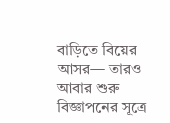বাড়িতে বিয়ের আসর— তারও আবার শুরু বিজ্ঞাপনের সূত্রে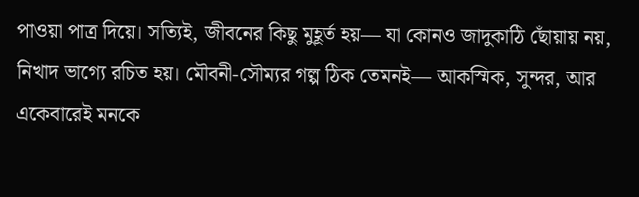পাওয়া পাত্র দিয়ে। সত্যিই, জীবনের কিছু মুহূর্ত হয়— যা কোনও জাদুকাঠি ছোঁয়ায় নয়, নিখাদ ভাগ্যে রচিত হয়। মৌবনী-সৌম্যর গল্প ঠিক তেমনই— আকস্মিক, সুন্দর, আর একেবারেই মনকে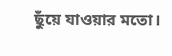ছুঁয়ে যাওয়ার মতো।